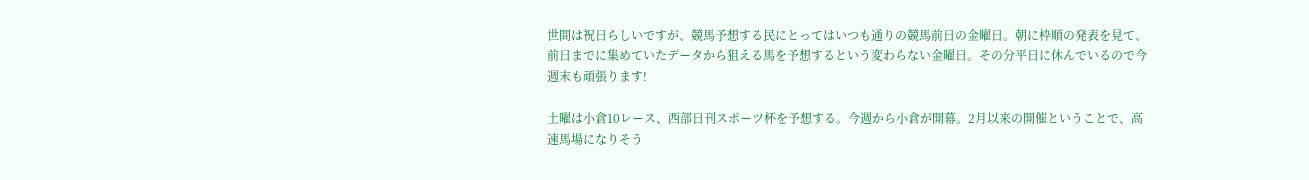世間は祝日らしいですが、競馬予想する民にとってはいつも通りの競馬前日の金曜日。朝に枠順の発表を見て、前日までに集めていたデータから狙える馬を予想するという変わらない金曜日。その分平日に休んでいるので今週末も頑張ります!

土曜は小倉10レース、西部日刊スポーツ杯を予想する。今週から小倉が開幕。2月以来の開催ということで、高速馬場になりそう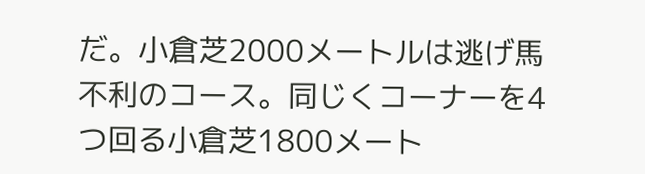だ。小倉芝2000メートルは逃げ馬不利のコース。同じくコーナーを4つ回る小倉芝1800メート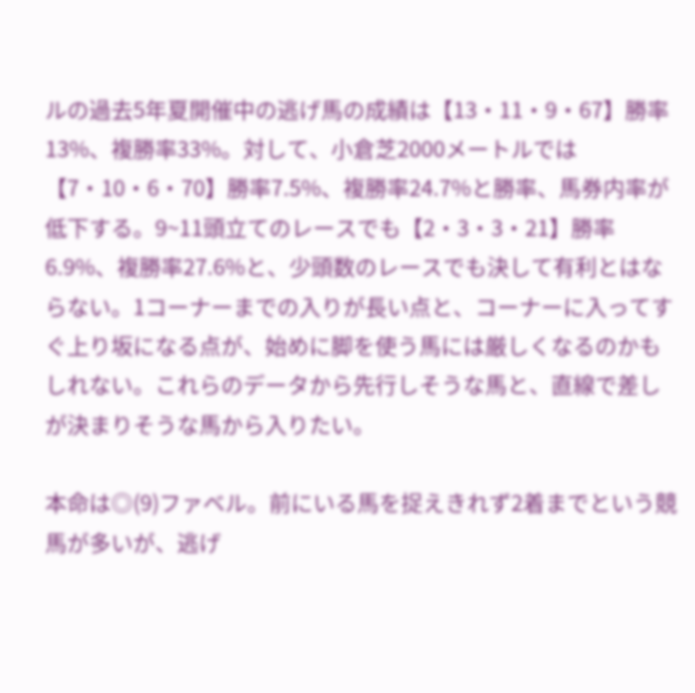ルの過去5年夏開催中の逃げ馬の成績は【13・11・9・67】勝率13%、複勝率33%。対して、小倉芝2000メートルでは【7・10・6・70】勝率7.5%、複勝率24.7%と勝率、馬券内率が低下する。9~11頭立てのレースでも【2・3・3・21】勝率6.9%、複勝率27.6%と、少頭数のレースでも決して有利とはならない。1コーナーまでの入りが長い点と、コーナーに入ってすぐ上り坂になる点が、始めに脚を使う馬には厳しくなるのかもしれない。これらのデータから先行しそうな馬と、直線で差しが決まりそうな馬から入りたい。

本命は◎(9)ファベル。前にいる馬を捉えきれず2着までという競馬が多いが、逃げ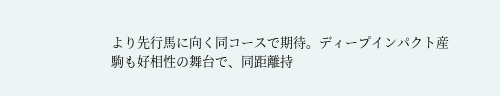より先行馬に向く同コースで期待。ディープインパクト産駒も好相性の舞台で、同距離持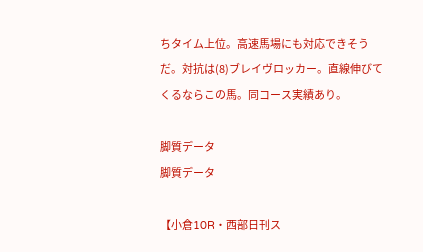ちタイム上位。高速馬場にも対応できそうだ。対抗は(8)ブレイヴロッカー。直線伸びてくるならこの馬。同コース実績あり。

脚質データ
脚質データ

【小倉10R・西部日刊ス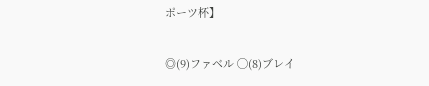ポーツ杯】

◎(9)ファベル ◯(8)ブレイ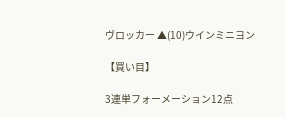ヴロッカー ▲(10)ウインミニヨン

【買い目】

3連単フォーメーション12点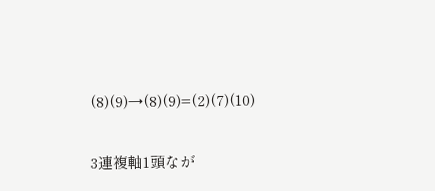(8)(9)→(8)(9)=(2)(7)(10)

3連複軸1頭なが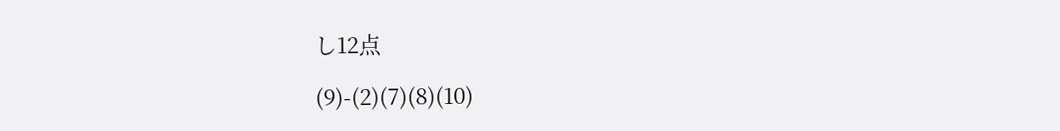し12点

(9)-(2)(7)(8)(10)